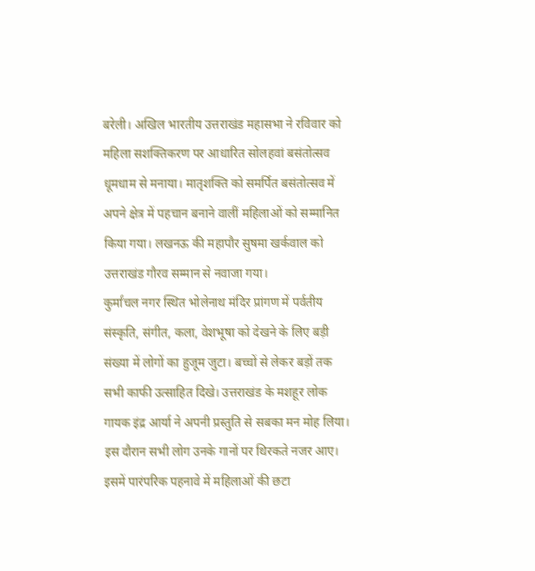बरेली। अखिल भारतीय उत्तराखंड महासभा ने रविवार को महिला सशक्तिकरण पर आधारित सोलहवां बसंतोत्सव धूमधाम से मनाया। मातृशक्ति को समर्पित बसंतोत्सव में अपने क्षेत्र में पहचान बनाने वालीं महिलाओं को सम्मानित किया गया। लखनऊ की महापौर सुषमा खर्कवाल को उत्तराखंड गौरव सम्मान से नवाजा गया।
कुर्मांचल नगर स्थित भोलेनाथ मंदिर प्रांगण में पर्वतीय संस्कृति, संगीत, कला, वेशभूषा को देखने के लिए बड़ी संख्या में लोगों का हुजूम जुटा। बच्चों से लेकर बड़ों तक सभी काफी उत्साहित दिखे। उत्तराखंड के मशहूर लोक गायक इंद्र आर्या ने अपनी प्रस्तुति से सबका मन मोह लिया। इस दौरान सभी लोग उनके गानों पर थिरकते नजर आए। इसमें पारंपरिक पहनावे में महिलाओं की छटा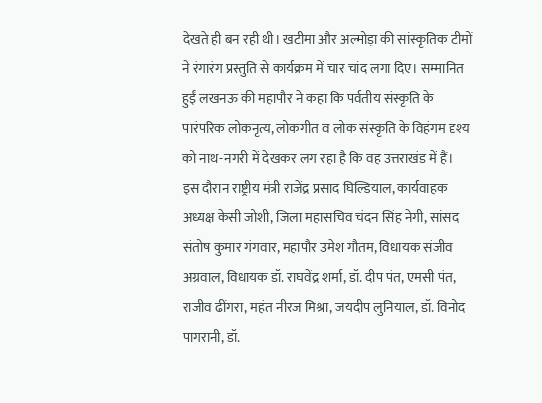देखते ही बन रही थी। खटीमा और अल्मोड़ा की सांस्कृतिक टीमों ने रंगारंग प्रस्तुति से कार्यक्रम में चार चांद लगा दिए। सम्मानित हुईं लखनऊ की महापौर ने कहा कि पर्वतीय संस्कृति के पारंपरिक लोकनृत्य, लोकगीत व लोक संस्कृति के विहंगम दृश्य को नाथ-नगरी में देखकर लग रहा है कि वह उत्तराखंड में हैं।
इस दौरान राष्ट्रीय मंत्री राजेंद्र प्रसाद घिल्डियाल, कार्यवाहक अध्यक्ष केसी जोशी, जिला महासचिव चंदन सिंह नेगी, सांसद संतोष कुमार गंगवार, महापौर उमेश गौतम, विधायक संजीव अग्रवाल, विधायक डॉ. राघवेंद्र शर्मा, डॉ. दीप पंत, एमसी पंत, राजीव ढींगरा, महंत नीरज मिश्रा, जयदीप लुनियाल, डॉ. विनोद पागरानी, डॉ.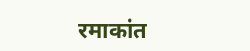रमाकांत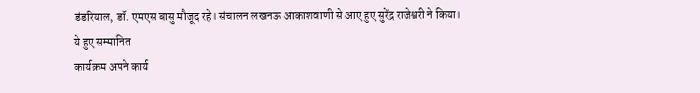डंडरियाल, डॉ. एमएस बासु मौजूद रहे। संचालन लखनऊ आकाशवाणी से आए हुए सुरेंद्र राजेश्वरी ने किया।
ये हुए सम्मानित
कार्यक्रम अपने कार्य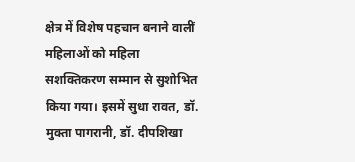क्षेत्र में विशेष पहचान बनाने वालीं महिलाओं को महिला सशक्तिकरण सम्मान से सुशोभित किया गया। इसमें सुधा रावत, डॉ. मुक्ता पागरानी, डॉ. दीपशिखा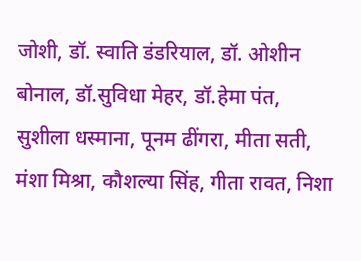जोशी, डॉ. स्वाति डंडरियाल, डॉ. ओशीन बोनाल, डॉ.सुविधा मेहर, डॉ.हेमा पंत, सुशीला धस्माना, पूनम ढींगरा, मीता सती, मंशा मिश्रा, कौशल्या सिंह, गीता रावत, निशा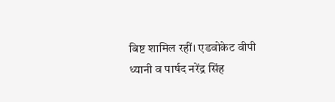बिष्ट शामिल रहीं। एडवोकेट वीपी ध्यानी व पार्षद नरेंद्र सिंह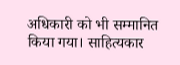अधिकारी को भी सम्मानित किया गया। साहित्यकार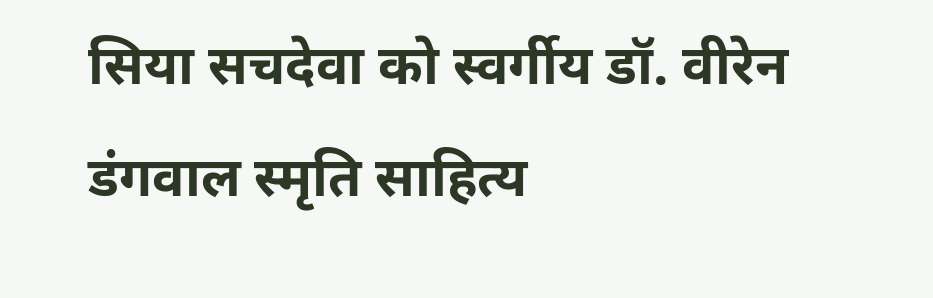सिया सचदेवा को स्वर्गीय डॉ. वीरेन डंगवाल स्मृति साहित्य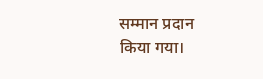सम्मान प्रदान किया गया।